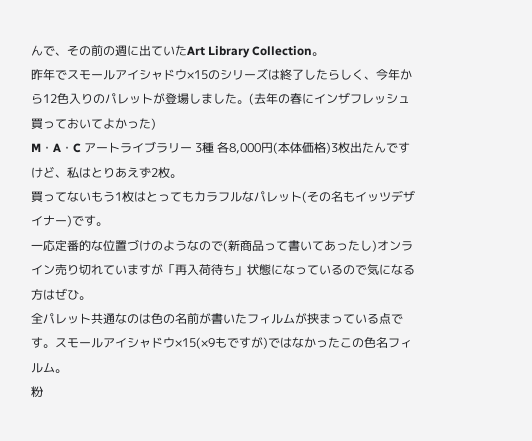んで、その前の週に出ていたArt Library Collection。
昨年でスモールアイシャドウ×15のシリーズは終了したらしく、今年から12色入りのパレットが登場しました。(去年の春にインザフレッシュ買っておいてよかった)
M・A・C アートライブラリー 3種 各8,000円(本体価格)3枚出たんですけど、私はとりあえず2枚。
買ってないもう1枚はとってもカラフルなパレット(その名もイッツデザイナー)です。
一応定番的な位置づけのようなので(新商品って書いてあったし)オンライン売り切れていますが「再入荷待ち」状態になっているので気になる方はぜひ。
全パレット共通なのは色の名前が書いたフィルムが挟まっている点です。スモールアイシャドウ×15(×9もですが)ではなかったこの色名フィルム。
粉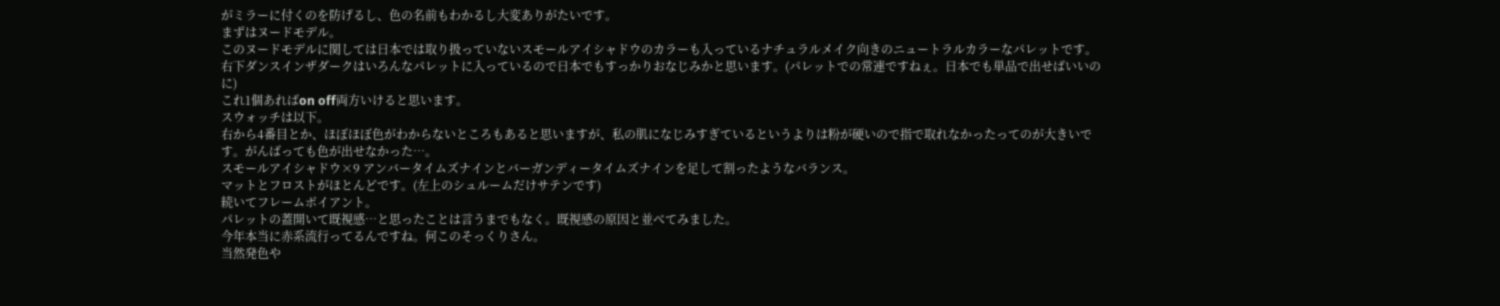がミラーに付くのを防げるし、色の名前もわかるし大変ありがたいです。
まずはヌードモデル。
このヌードモデルに関しては日本では取り扱っていないスモールアイシャドウのカラーも入っているナチュラルメイク向きのニュートラルカラーなパレットです。右下ダンスインザダークはいろんなパレットに入っているので日本でもすっかりおなじみかと思います。(パレットでの常連ですねぇ。日本でも単品で出せばいいのに)
これ1個あればon off両方いけると思います。
スウォッチは以下。
右から4番目とか、ほぼほぼ色がわからないところもあると思いますが、私の肌になじみすぎているというよりは粉が硬いので指で取れなかったってのが大きいです。がんばっても色が出せなかった…。
スモールアイシャドウ×9 アンバータイムズナインとバーガンディータイムズナインを足して割ったようなバランス。
マットとフロストがほとんどです。(左上のシュルームだけサテンです)
続いてフレームボイアント。
パレットの蓋開いて既視感…と思ったことは言うまでもなく。既視感の原因と並べてみました。
今年本当に赤系流行ってるんですね。何このそっくりさん。
当然発色や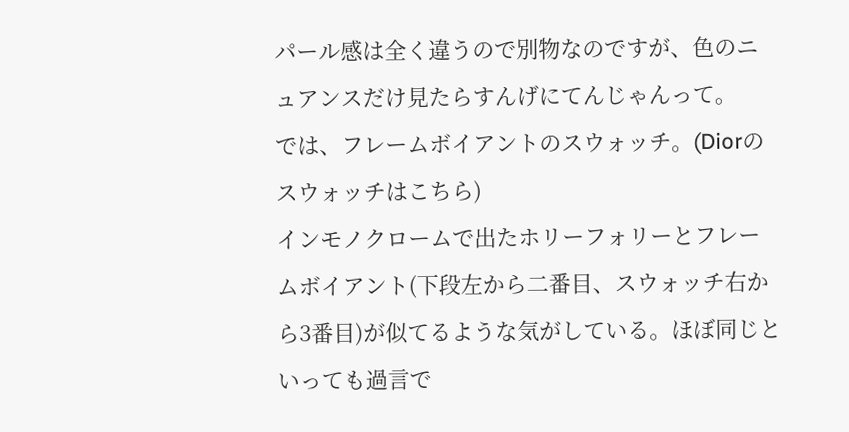パール感は全く違うので別物なのですが、色のニュアンスだけ見たらすんげにてんじゃんって。
では、フレームボイアントのスウォッチ。(Diorのスウォッチはこちら)
インモノクロームで出たホリーフォリーとフレームボイアント(下段左から二番目、スウォッチ右から3番目)が似てるような気がしている。ほぼ同じといっても過言で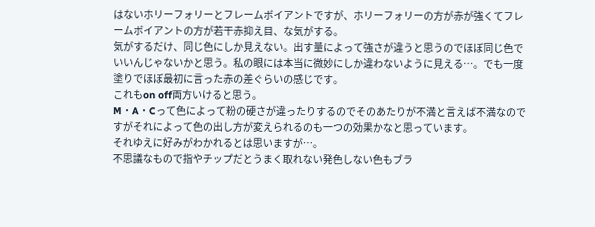はないホリーフォリーとフレームボイアントですが、ホリーフォリーの方が赤が強くてフレームボイアントの方が若干赤抑え目、な気がする。
気がするだけ、同じ色にしか見えない。出す量によって強さが違うと思うのでほぼ同じ色でいいんじゃないかと思う。私の眼には本当に微妙にしか違わないように見える…。でも一度塗りでほぼ最初に言った赤の差ぐらいの感じです。
これもon off両方いけると思う。
M・A・Cって色によって粉の硬さが違ったりするのでそのあたりが不満と言えば不満なのですがそれによって色の出し方が変えられるのも一つの効果かなと思っています。
それゆえに好みがわかれるとは思いますが…。
不思議なもので指やチップだとうまく取れない発色しない色もブラ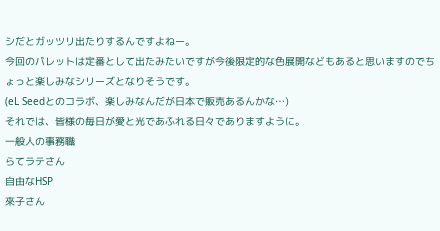シだとガッツリ出たりするんですよねー。
今回のパレットは定番として出たみたいですが今後限定的な色展開などもあると思いますのでちょっと楽しみなシリーズとなりそうです。
(eL Seedとのコラボ、楽しみなんだが日本で販売あるんかな…)
それでは、皆様の毎日が愛と光であふれる日々でありますように。
一般人の事務職
らてラテさん
自由なHSP
來子さん